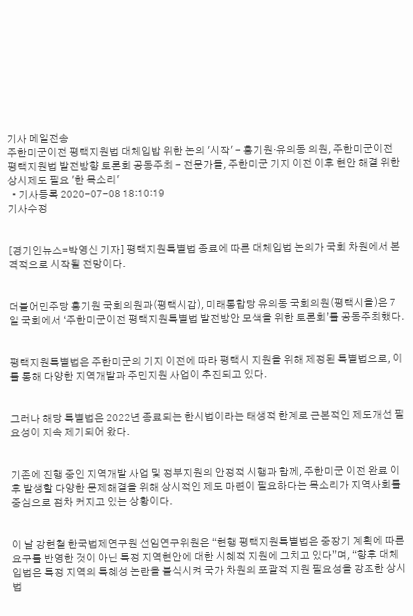기사 메일전송
주한미군이전 평택지원법 대체입밥 위한 논의 '시작' - 홍기원·유의동 의원, 주한미군이전 평택지원법 발전방향 토론회 공동주최 - 전문가들, 주한미군 기지 이전 이후 현안 해결 위한 상시제도 필요 '한 목소리'
  • 기사등록 2020-07-08 18:10:19
기사수정


[경기인뉴스=박영신 기자] 평택지원특별법 종료에 따른 대체입법 논의가 국회 차원에서 본격적으로 시작될 전망이다.


더불어민주당 홍기원 국회의원과(평택시갑), 미래통합당 유의동 국회의원(평택시을)은 7일 국회에서 ‘주한미군이전 평택지원특별법 발전방안 모색을 위한 토론회’를 공동주최했다.


평택지원특별법은 주한미군의 기지 이전에 따라 평택시 지원을 위해 제정된 특별법으로, 이를 통해 다양한 지역개발과 주민지원 사업이 추진되고 있다.


그러나 해당 특별법은 2022년 종료되는 한시법이라는 태생적 한계로 근본적인 제도개선 필요성이 지속 제기되어 왔다.


기존에 진행 중인 지역개발 사업 및 정부지원의 안정적 시행과 함께, 주한미군 이전 완료 이후 발생할 다양한 문제해결을 위해 상시적인 제도 마련이 필요하다는 목소리가 지역사회를 중심으로 점차 커지고 있는 상황이다.


이 날 강현철 한국법제연구원 선임연구위원은 “현행 평택지원특별법은 중장기 계획에 따른 요구를 반영한 것이 아닌 특정 지역현안에 대한 시혜적 지원에 그치고 있다”며, “향후 대체입법은 특정 지역의 특혜성 논란을 불식시켜 국가 차원의 포괄적 지원 필요성을 강조한 상시법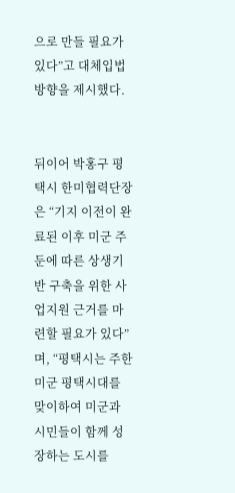으로 만들 필요가 있다”고 대체입법 방향을 제시했다.


뒤이어 박홍구 평택시 한미협력단장은 “기지 이전이 완료된 이후 미군 주둔에 따른 상생기반 구축을 위한 사업지원 근거를 마련할 필요가 있다”며, “평택시는 주한미군 평택시대를 맞이하여 미군과 시민들이 함께 성장하는 도시를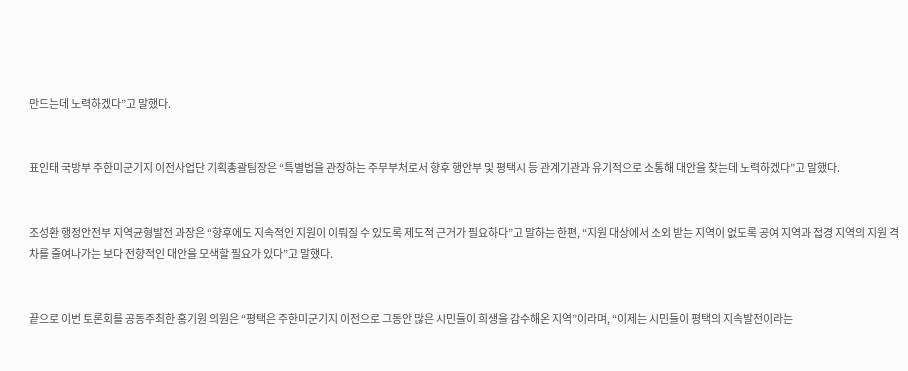만드는데 노력하겠다”고 말했다.


표인태 국방부 주한미군기지 이전사업단 기획총괄팀장은 “특별법을 관장하는 주무부처로서 향후 행안부 및 평택시 등 관계기관과 유기적으로 소통해 대안을 찾는데 노력하겠다”고 말했다.


조성환 행정안전부 지역균형발전 과장은 “향후에도 지속적인 지원이 이뤄질 수 있도록 제도적 근거가 필요하다”고 말하는 한편, “지원 대상에서 소외 받는 지역이 없도록 공여 지역과 접경 지역의 지원 격차를 줄여나가는 보다 전향적인 대안을 모색할 필요가 있다”고 말했다.


끝으로 이번 토론회를 공동주최한 홍기원 의원은 “평택은 주한미군기지 이전으로 그동안 많은 시민들이 희생을 감수해온 지역”이라며, “이제는 시민들이 평택의 지속발전이라는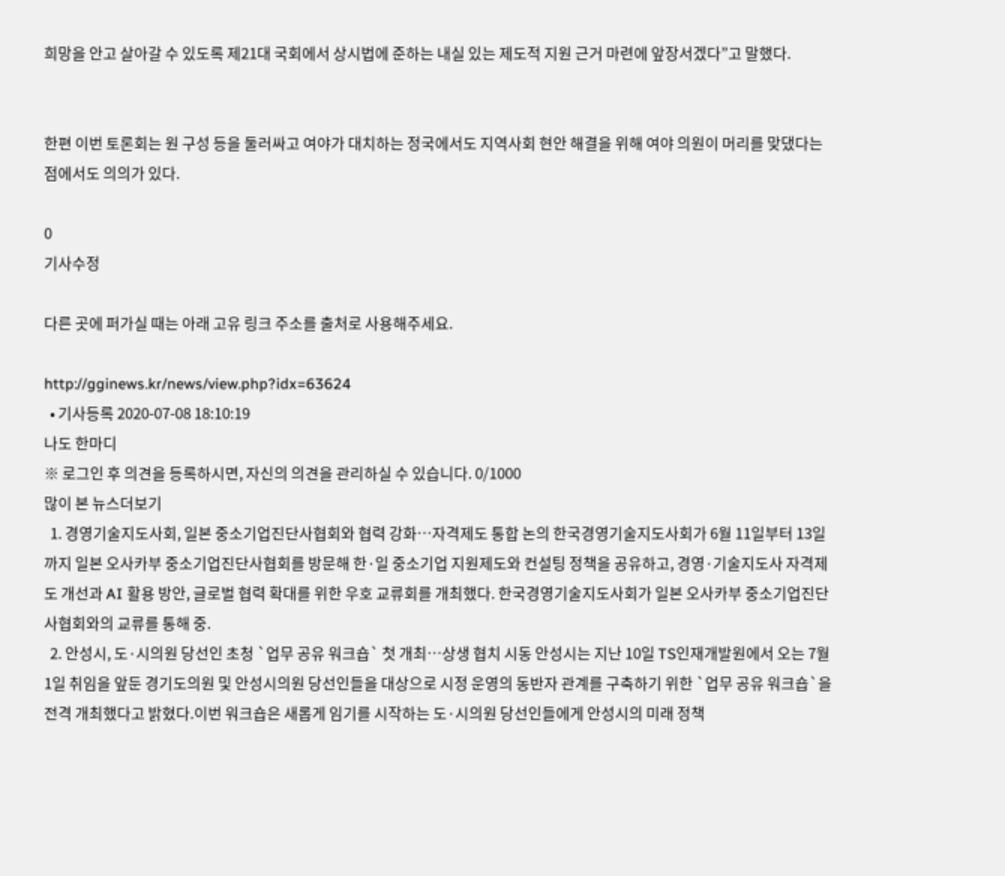희망을 안고 살아갈 수 있도록 제21대 국회에서 상시법에 준하는 내실 있는 제도적 지원 근거 마련에 앞장서겠다”고 말했다.


한편 이번 토론회는 원 구성 등을 둘러싸고 여야가 대치하는 정국에서도 지역사회 현안 해결을 위해 여야 의원이 머리를 맞댔다는 점에서도 의의가 있다.

0
기사수정

다른 곳에 퍼가실 때는 아래 고유 링크 주소를 출처로 사용해주세요.

http://gginews.kr/news/view.php?idx=63624
  • 기사등록 2020-07-08 18:10:19
나도 한마디
※ 로그인 후 의견을 등록하시면, 자신의 의견을 관리하실 수 있습니다. 0/1000
많이 본 뉴스더보기
  1. 경영기술지도사회, 일본 중소기업진단사협회와 협력 강화…자격제도 통합 논의 한국경영기술지도사회가 6월 11일부터 13일까지 일본 오사카부 중소기업진단사협회를 방문해 한·일 중소기업 지원제도와 컨설팅 정책을 공유하고, 경영·기술지도사 자격제도 개선과 AI 활용 방안, 글로벌 협력 확대를 위한 우호 교류회를 개최했다. 한국경영기술지도사회가 일본 오사카부 중소기업진단사협회와의 교류를 통해 중.
  2. 안성시, 도·시의원 당선인 초청 `업무 공유 워크숍` 첫 개최…상생 협치 시동 안성시는 지난 10일 TS인재개발원에서 오는 7월 1일 취임을 앞둔 경기도의원 및 안성시의원 당선인들을 대상으로 시정 운영의 동반자 관계를 구축하기 위한 `업무 공유 워크숍`을 전격 개최했다고 밝혔다.이번 워크숍은 새롭게 임기를 시작하는 도·시의원 당선인들에게 안성시의 미래 정책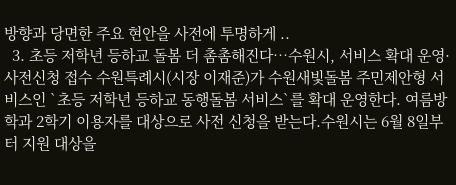방향과 당면한 주요 현안을 사전에 투명하게 ..
  3. 초등 저학년 등하교 돌봄 더 촘촘해진다…수원시, 서비스 확대 운영·사전신청 접수 수원특례시(시장 이재준)가 수원새빛돌봄 주민제안형 서비스인 `초등 저학년 등하교 동행돌봄 서비스`를 확대 운영한다. 여름방학과 2학기 이용자를 대상으로 사전 신청을 받는다.수원시는 6월 8일부터 지원 대상을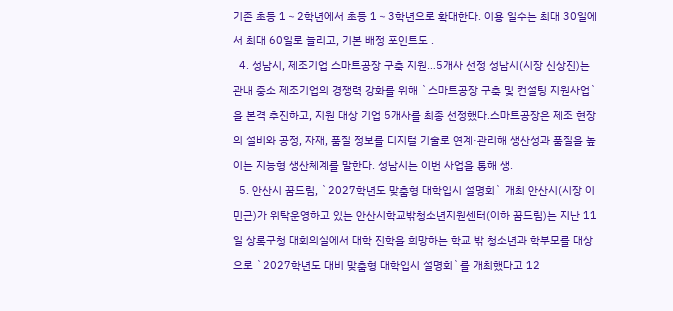기존 초등 1∼2학년에서 초등 1∼3학년으로 확대한다. 이용 일수는 최대 30일에서 최대 60일로 늘리고, 기본 배정 포인트도 .
  4. 성남시, 제조기업 스마트공장 구축 지원…5개사 선정 성남시(시장 신상진)는 관내 중소 제조기업의 경쟁력 강화를 위해 `스마트공장 구축 및 컨설팅 지원사업`을 본격 추진하고, 지원 대상 기업 5개사를 최종 선정했다.스마트공장은 제조 현장의 설비와 공정, 자재, 품질 정보를 디지털 기술로 연계·관리해 생산성과 품질을 높이는 지능형 생산체계를 말한다. 성남시는 이번 사업을 통해 생.
  5. 안산시 꿈드림, `2027학년도 맞춤형 대학입시 설명회` 개최 안산시(시장 이민근)가 위탁운영하고 있는 안산시학교밖청소년지원센터(이하 꿈드림)는 지난 11일 상록구청 대회의실에서 대학 진학을 희망하는 학교 밖 청소년과 학부모를 대상으로 `2027학년도 대비 맞춤형 대학입시 설명회`를 개최했다고 12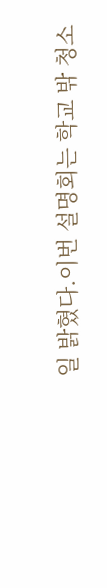일 밝혔다.이번 설명회는 학교 밖 청소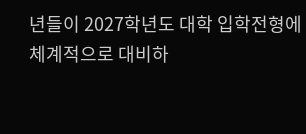년들이 2027학년도 대학 입학전형에 체계적으로 대비하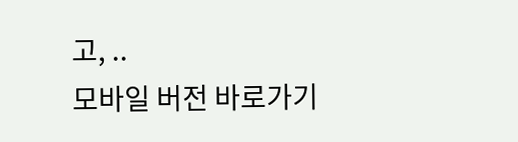고, ..
모바일 버전 바로가기